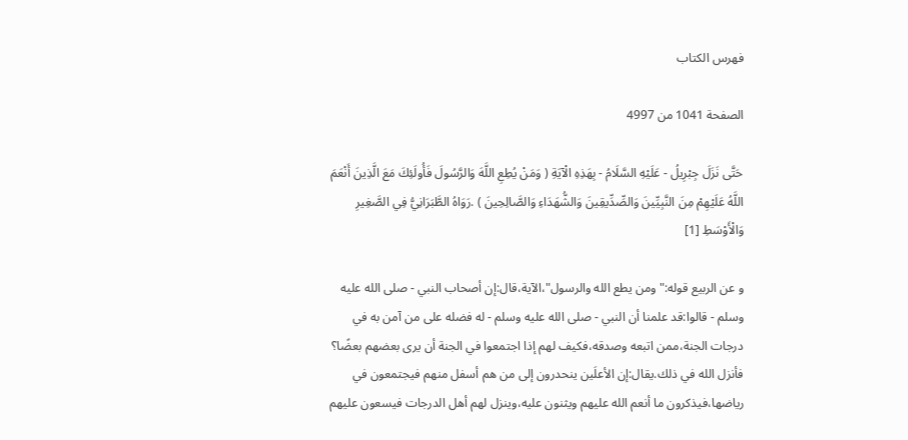فهرس الكتاب

الصفحة 1041 من 4997

حَتَّى نَزَلَ جِبْرِيلُ - عَلَيْهِ السَّلَامُ - بِهَذِهِ الْآيَةِ ( وَمَنْ يُطِعِ اللَّهَ وَالرَّسُولَ فَأُولَئِكَ مَعَ الَّذِينَ أَنْعَمَ اللَّهُ عَلَيْهِمْ مِنَ النَّبِيِّينَ وَالصِّدِّيقِينَ وَالشُّهَدَاءِ وَالصَّالِحِينَ ) .رَوَاهُ الطَّبَرَانِيُّ فِي الصَّغِيرِ وَالْأَوْسَطِ [1]

و عن الربيع قوله:"ومن يطع الله والرسول"،الآية،قال:إن أصحاب النبي - صلى الله عليه وسلم - قالوا:قد علمنا أن النبي - صلى الله عليه وسلم - له فضله على من آمن به في درجات الجنة،ممن اتبعه وصدقه،فكيف لهم إذا اجتمعوا في الجنة أن يرى بعضهم بعضًا؟ فأنزل الله في ذلك.يقال:إن الأعلَين ينحدرون إلى من هم أسفل منهم فيجتمعون في رياضها،فيذكرون ما أنعم الله عليهم ويثنون عليه،وينزل لهم أهل الدرجات فيسعون عليهم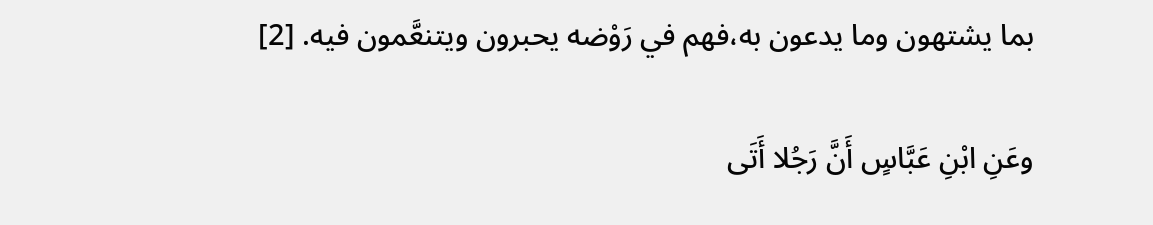بما يشتهون وما يدعون به،فهم في رَوْضه يحبرون ويتنعَّمون فيه. [2]

وعَنِ ابْنِ عَبَّاسٍ أَنَّ رَجُلا أَتَى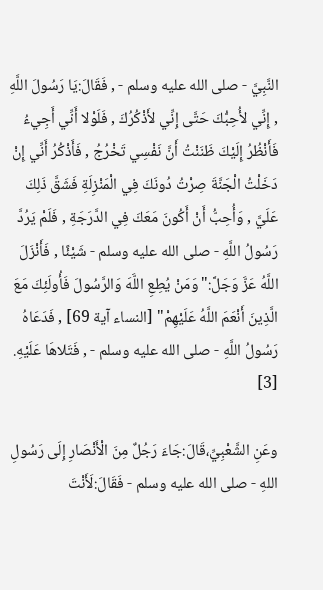النَّبِيَّ - صلى الله عليه وسلم - , فَقَالَ:يَا رَسُولَ اللَّهِ , إِنِّي لأُحِبُّكَ حَتَّى إِنِّي لأَذْكُرُكَ , فَلَوْلا أَنِّي أَجِيءُ فَأَنْظُرُ إِلَيْكَ ظَنَنْتُ أَنَّ نَفْسِي تَخْرُجُ , فَأَذْكُرُ أَنِّي إِنْ دَخَلْتُ الْجَنَّةَ صِرْتُ دُونَكَ فِي الْمَنْزِلَةِ فَشَقَّ ذَلِكَ عَلَيَّ , وَأُحِبُّ أَنْ أَكُونَ مَعَكَ فِي الدَّرَجَةِ , فَلَمْ يَرُدَّ رَسُولُ اللَّهِ - صلى الله عليه وسلم - شَيْئًا , فَأَنْزَلَ اللَّهُ عَزَّ وَجَلَّ:"وَمَنْ يُطِعِ اللَّهَ وَالرَّسُولَ فَأُولَئِكَ مَعَ الَّذِينَ أَنْعَمَ اللَّهُ عَلَيْهِمْ" [النساء آية 69] , فَدَعَاهُ رَسُولُ اللَّهِ - صلى الله عليه وسلم - , فَتَلاهَا عَلَيْهِ. [3]

وعَنِ الشَّعْبِيِّ،قَالَ:جَاءَ رَجُلٌ مِنَ الْأَنْصَارِ إِلَى رَسُولِ اللهِ - صلى الله عليه وسلم - فَقَالَ:لَأَنْتَ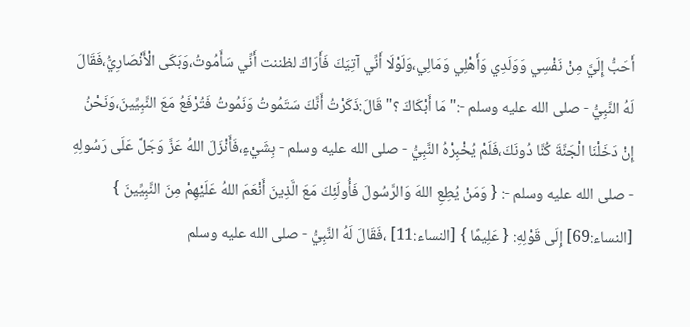أَحَبُّ إِلَيَّ مِنْ نَفْسِي وَوَلَدِي وَأَهْلِي وَمَالِي،وَلَوْلَا أَنِّي آتِيَكَ فَأَرَاكَ لظننت أَنِّي سَأَمُوتُ،وَبَكَى الْأَنْصَارِيُّ،فَقَالَ لَهُ النَّبِيُّ - صلى الله عليه وسلم -:"مَا أَبْكَاكَ ؟"قَالَ:ذَكَرْتُ أَنَّكَ سَتَمُوتُ وَنَمُوتُ فَتُرْفَعُ مَعَ النَّبِيِّينَ،وَنَحْنُ إِنْ دَخَلْنَا الْجَنَّةَ كُنَّا دُونَكَ،فَلَمْ يُخْبِرْهُ النَّبِيُّ - صلى الله عليه وسلم - بِشَيْءٍ،فَأَنْزَلَ اللهُ عَزَّ وَجَلَّ عَلَى رَسُولِهِ - صلى الله عليه وسلم -: { وَمَنْ يُطِعِ اللهَ وَالرَّسُولَ فَأُولَئِكَ مَعَ الَّذِينَ أَنْعَمَ اللهُ عَلَيْهِمْ مِنَ النَّبِيِّينَ } [النساء:69] إِلَى قَوْلِهِ: { عَلِيمًا } [النساء:11] ،فَقَالَ لَهُ النَّبِيُّ - صلى الله عليه وسلم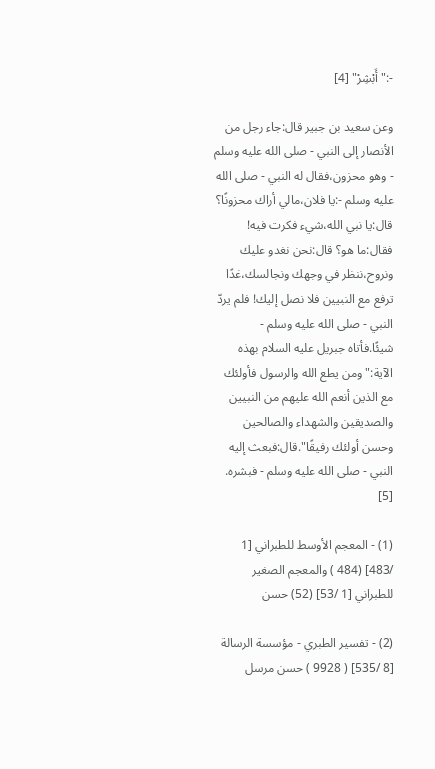-:"أَبْشِرْ" [4]

وعن سعيد بن جبير قال:جاء رجل من الأنصار إلى النبي - صلى الله عليه وسلم - وهو محزون،فقال له النبي - صلى الله عليه وسلم -:يا فلان،مالي أراك محزونًا؟ قال:يا نبي الله،شيء فكرت فيه! فقال:ما هو؟ قال:نحن نغدو عليك ونروح،ننظر في وجهك ونجالسك،غدًا ترفع مع النبيين فلا نصل إليك! فلم يردّ النبي - صلى الله عليه وسلم - شيئًا.فأتاه جبريل عليه السلام بهذه الآية:"ومن يطع الله والرسول فأولئك مع الذين أنعم الله عليهم من النبيين والصديقين والشهداء والصالحين وحسن أولئك رفيقًا".قال:فبعث إليه النبي - صلى الله عليه وسلم - فبشره. [5]

(1) - المعجم الأوسط للطبراني [1 /483] (484 ) والمعجم الصغير للطبراني [1 /53] (52) حسن

(2) - تفسير الطبري - مؤسسة الرسالة [8 /535] ( 9928 ) حسن مرسل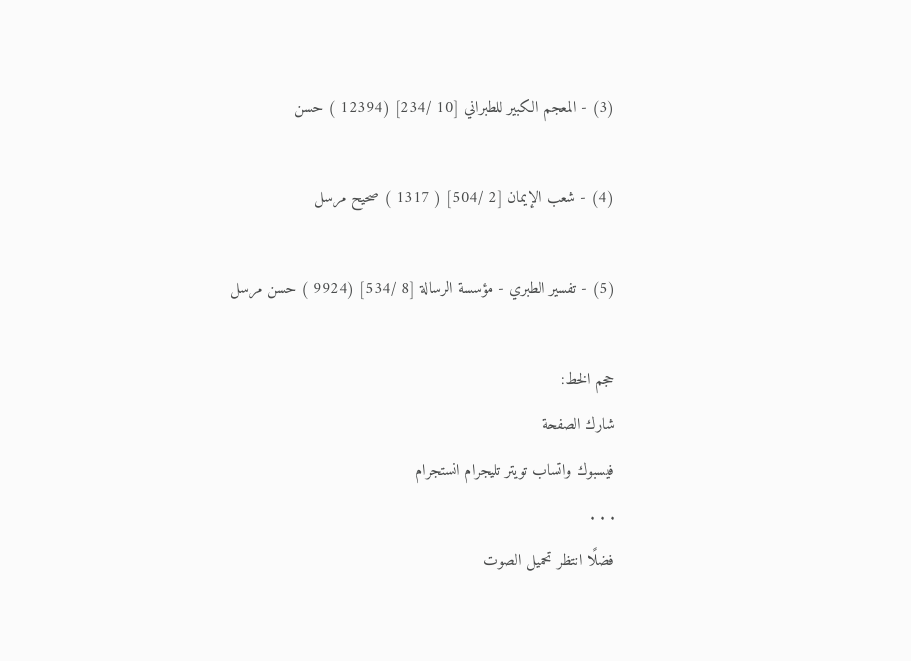(3) - المعجم الكبير للطبراني [10 /234] (12394 ) حسن

(4) - شعب الإيمان [2 /504] ( 1317 ) صحيح مرسل

(5) - تفسير الطبري - مؤسسة الرسالة [8 /534] (9924 ) حسن مرسل

حجم الخط:
شارك الصفحة
فيسبوك واتساب تويتر تليجرام انستجرام
. . .
فضلًا انتظر تحميل الصوت